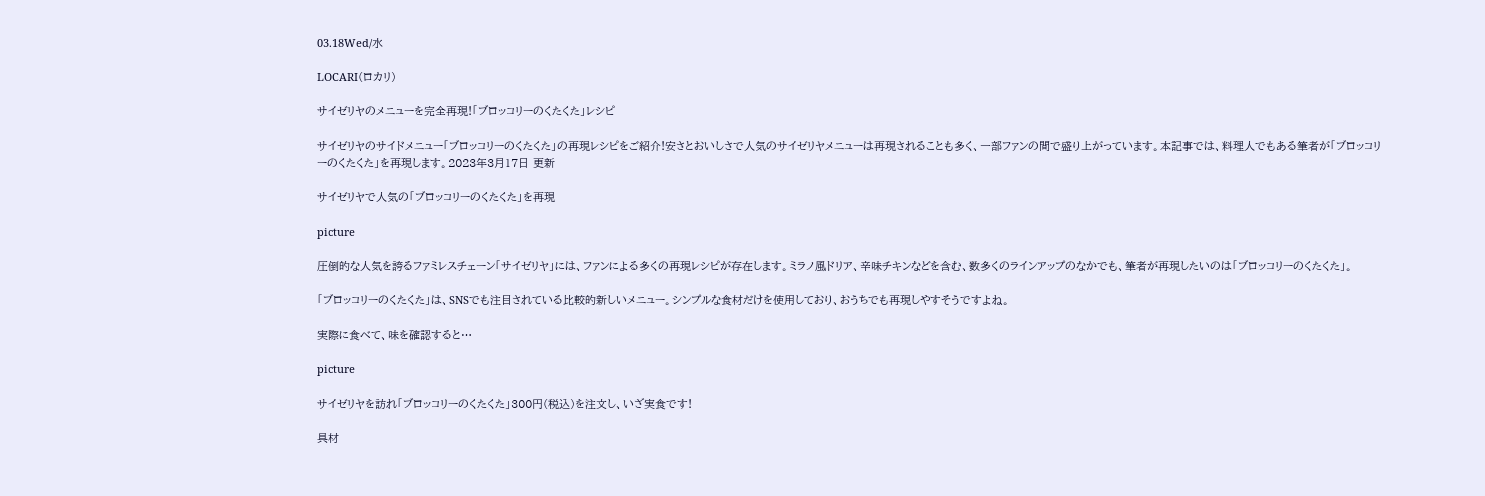03.18Wed/水

LOCARI(ロカリ)

サイゼリヤのメニューを完全再現!「ブロッコリーのくたくた」レシピ

サイゼリヤのサイドメニュー「ブロッコリーのくたくた」の再現レシピをご紹介!安さとおいしさで人気のサイゼリヤメニューは再現されることも多く、一部ファンの間で盛り上がっています。本記事では、料理人でもある筆者が「ブロッコリーのくたくた」を再現します。2023年3月17日 更新

サイゼリヤで人気の「ブロッコリーのくたくた」を再現

picture

圧倒的な人気を誇るファミレスチェーン「サイゼリヤ」には、ファンによる多くの再現レシピが存在します。ミラノ風ドリア、辛味チキンなどを含む、数多くのラインアップのなかでも、筆者が再現したいのは「ブロッコリーのくたくた」。

「ブロッコリーのくたくた」は、SNSでも注目されている比較的新しいメニュー。シンプルな食材だけを使用しており、おうちでも再現しやすそうですよね。

実際に食べて、味を確認すると…

picture

サイゼリヤを訪れ「ブロッコリーのくたくた」300円(税込)を注文し、いざ実食です!

具材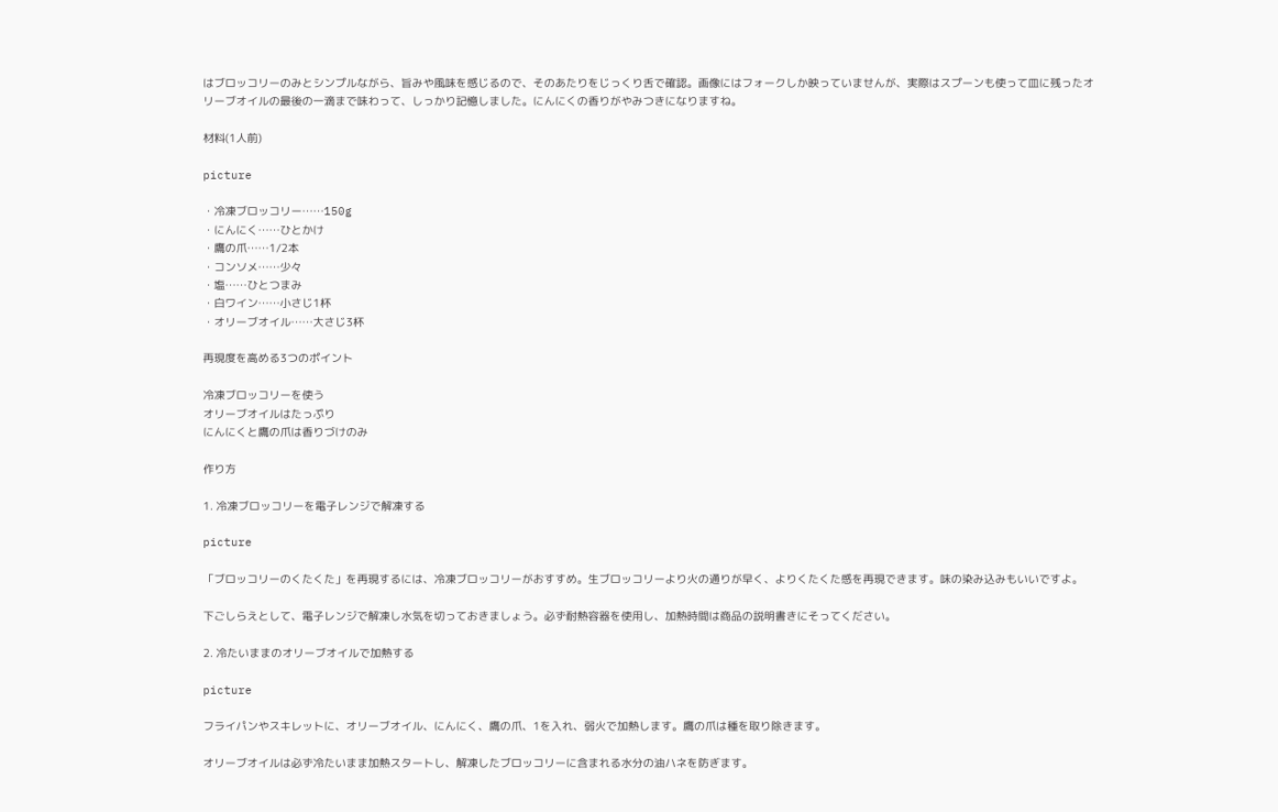はブロッコリーのみとシンプルながら、旨みや風味を感じるので、そのあたりをじっくり舌で確認。画像にはフォークしか映っていませんが、実際はスプーンも使って皿に残ったオリーブオイルの最後の一滴まで味わって、しっかり記憶しました。にんにくの香りがやみつきになりますね。

材料(1人前)

picture

・冷凍ブロッコリー……150g
・にんにく……ひとかけ
・鷹の爪……1/2本
・コンソメ……少々
・塩……ひとつまみ
・白ワイン……小さじ1杯
・オリーブオイル……大さじ3杯

再現度を高める3つのポイント

冷凍ブロッコリーを使う
オリーブオイルはたっぷり
にんにくと鷹の爪は香りづけのみ

作り方

1. 冷凍ブロッコリーを電子レンジで解凍する

picture

「ブロッコリーのくたくた」を再現するには、冷凍ブロッコリーがおすすめ。生ブロッコリーより火の通りが早く、よりくたくた感を再現できます。味の染み込みもいいですよ。

下ごしらえとして、電子レンジで解凍し水気を切っておきましょう。必ず耐熱容器を使用し、加熱時間は商品の説明書きにそってください。

2. 冷たいままのオリーブオイルで加熱する

picture

フライパンやスキレットに、オリーブオイル、にんにく、鷹の爪、1を入れ、弱火で加熱します。鷹の爪は種を取り除きます。

オリーブオイルは必ず冷たいまま加熱スタートし、解凍したブロッコリーに含まれる水分の油ハネを防ぎます。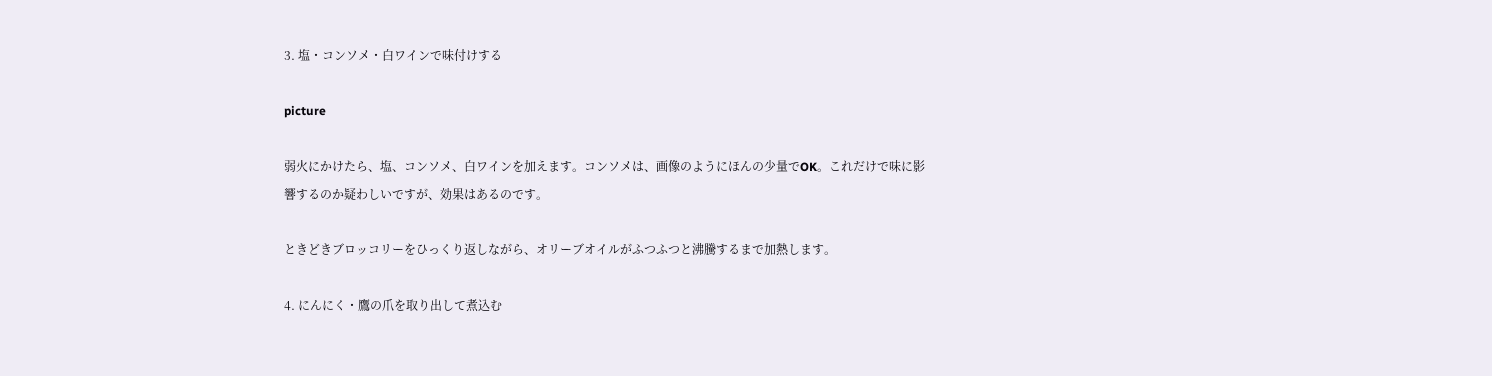3. 塩・コンソメ・白ワインで味付けする

picture

弱火にかけたら、塩、コンソメ、白ワインを加えます。コンソメは、画像のようにほんの少量でOK。これだけで味に影響するのか疑わしいですが、効果はあるのです。

ときどきブロッコリーをひっくり返しながら、オリーブオイルがふつふつと沸騰するまで加熱します。

4. にんにく・鷹の爪を取り出して煮込む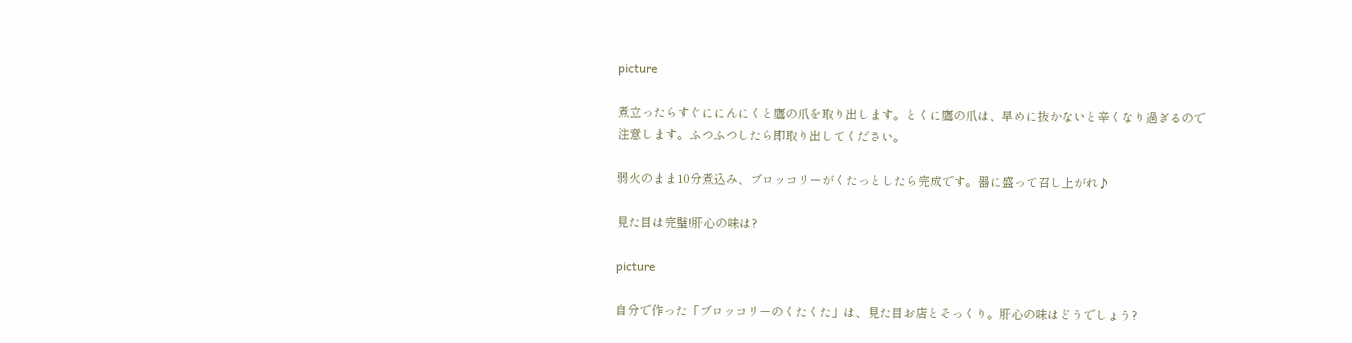picture

煮立ったらすぐににんにくと鷹の爪を取り出します。とくに鷹の爪は、早めに抜かないと辛くなり過ぎるので注意します。ふつふつしたら即取り出してください。

弱火のまま10分煮込み、ブロッコリーがくたっとしたら完成です。器に盛って召し上がれ♪

見た目は完璧!肝心の味は?

picture

自分で作った「ブロッコリーのくたくた」は、見た目お店とそっくり。肝心の味はどうでしょう?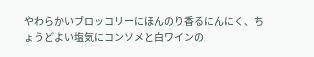やわらかいブロッコリーにほんのり香るにんにく、ちょうどよい塩気にコンソメと白ワインの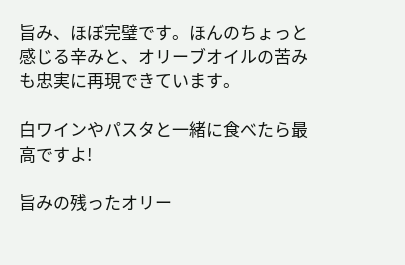旨み、ほぼ完璧です。ほんのちょっと感じる辛みと、オリーブオイルの苦みも忠実に再現できています。

白ワインやパスタと一緒に食べたら最高ですよ!

旨みの残ったオリー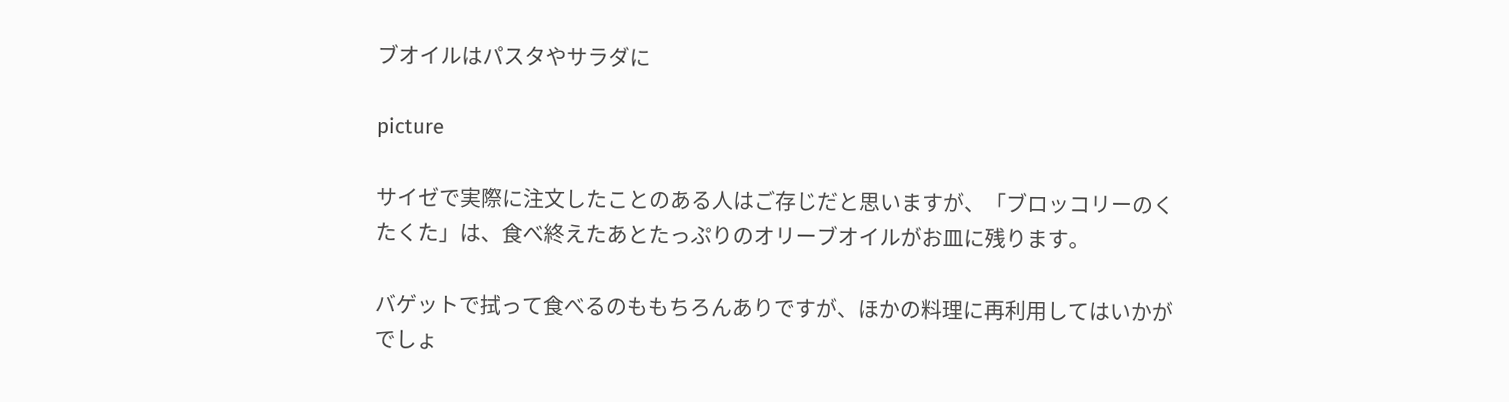ブオイルはパスタやサラダに

picture

サイゼで実際に注文したことのある人はご存じだと思いますが、「ブロッコリーのくたくた」は、食べ終えたあとたっぷりのオリーブオイルがお皿に残ります。

バゲットで拭って食べるのももちろんありですが、ほかの料理に再利用してはいかがでしょ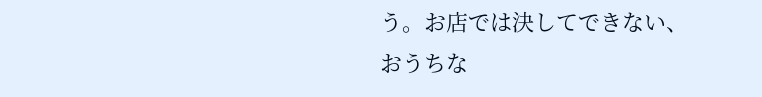う。お店では決してできない、おうちな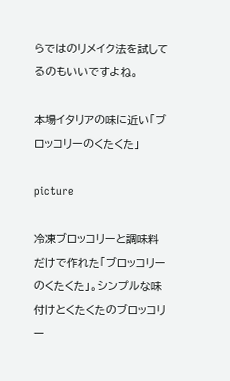らではのリメイク法を試してるのもいいですよね。

本場イタリアの味に近い「ブロッコリーのくたくた」

picture

冷凍ブロッコリーと調味料だけで作れた「ブロッコリーのくたくた」。シンプルな味付けとくたくたのブロッコリー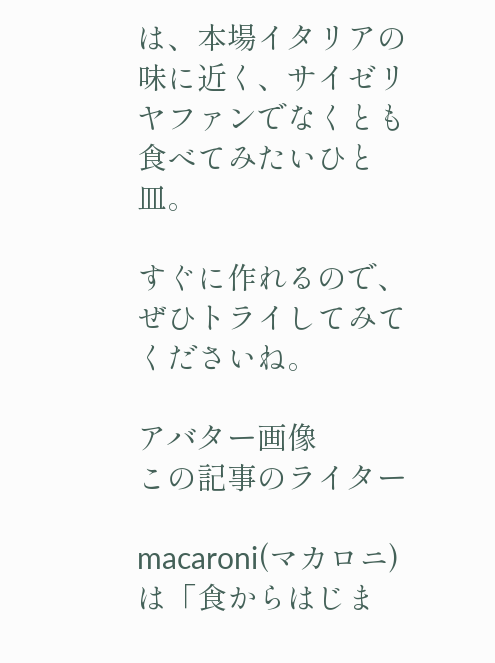は、本場イタリアの味に近く、サイゼリヤファンでなくとも食べてみたいひと皿。

すぐに作れるので、ぜひトライしてみてくださいね。

アバター画像
この記事のライター

macaroni(マカロニ)は「食からはじま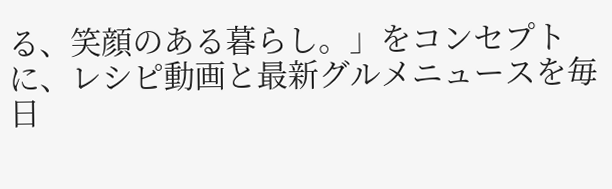る、笑顔のある暮らし。」をコンセプトに、レシピ動画と最新グルメニュースを毎日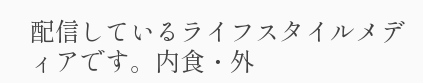配信しているライフスタイルメディアです。内食・外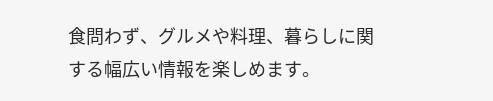食問わず、グルメや料理、暮らしに関する幅広い情報を楽しめます。